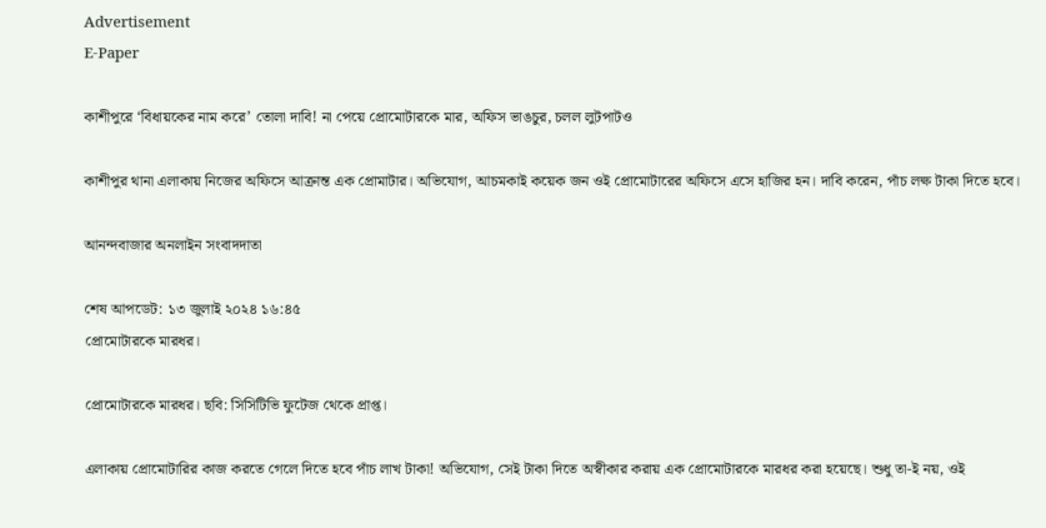Advertisement
E-Paper

কাশীপুরে ‘বিধায়কের নাম করে’ তোলা দাবি! না পেয়ে প্রোমোটারকে মার, অফিস ভাঙচুর, চলল লুটপাটও

কাশীপুর থানা এলাকায় নিজের অফিসে আক্রান্ত এক প্রোমাটার। অভিযোগ, আচমকাই কয়েক জন ওই প্রোমোটারের অফিসে এসে হাজির হন। দাবি করেন, পাঁচ লক্ষ টাকা দিতে হবে।

আনন্দবাজার অনলাইন সংবাদদাতা

শেষ আপডেট: ১৩ জুলাই ২০২৪ ১৬:৪৫
প্রোমোটারকে মারধর।

প্রোমোটারকে মারধর। ছবি: সিসিটিভি ফুটেজ থেকে প্রাপ্ত।

এলাকায় প্রোমোটারির কাজ করতে গেলে দিতে হবে পাঁচ লাখ টাকা! অভিযোগ, সেই টাকা দিতে অস্বীকার করায় এক প্রোমোটারকে মারধর করা হয়েছে। শুধু তা-ই নয়, ওই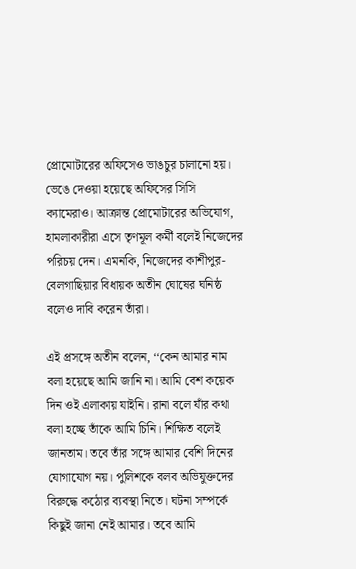প্রোমোটারের অফিসেও ভাঙচুর চালানো হয়। ভেঙে দেওয়া হয়েছে অফিসের সিসি ক্যামেরাও। আক্রান্ত প্রোমোটারের অভিযোগ, হামলাকারীরা এসে তৃণমূল কর্মী বলেই নিজেদের পরিচয় দেন। এমনকি, নিজেদের কাশীপুর-বেলগাছিয়ার বিধায়ক অতীন ঘোষের ঘনিষ্ঠ বলেও দাবি করেন তাঁরা।

এই প্রসঙ্গে অতীন বলেন, ‘‘কেন আমার নাম বলা হয়েছে আমি জানি না। আমি বেশ কয়েক দিন ওই এলাকায় যাইনি। রানা বলে যাঁর কথা বলা হচ্ছে তাঁকে আমি চিনি। শিক্ষিত বলেই জানতাম। তবে তাঁর সঙ্গে আমার বেশি দিনের যোগাযোগ নয়। পুলিশকে বলব অভিযুক্তদের বিরুদ্ধে কঠোর ব্যবস্থা নিতে। ঘটনা সম্পর্কে কিছুই জানা নেই আমার। তবে আমি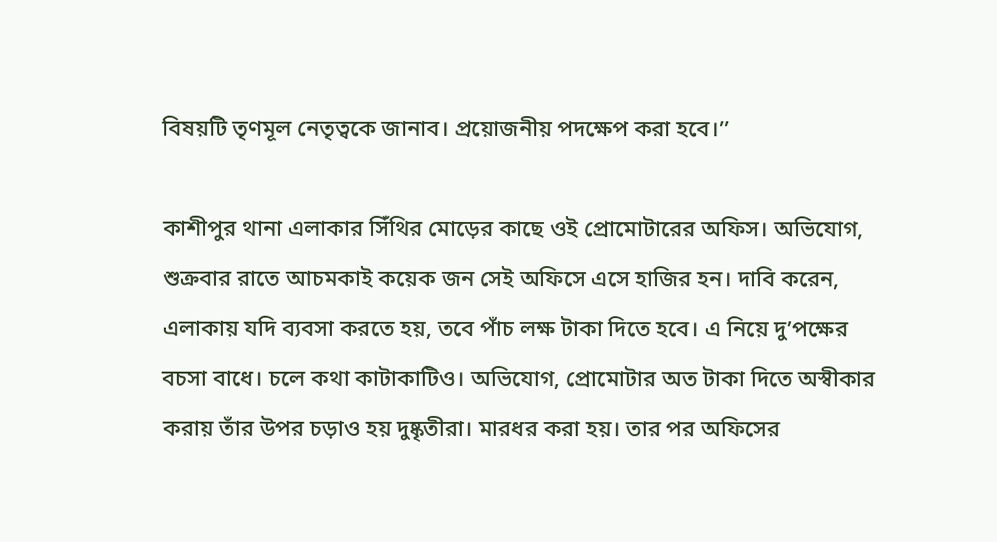বিষয়টি তৃণমূল নেতৃত্বকে জানাব। প্রয়োজনীয় পদক্ষেপ করা হবে।’’

কাশীপুর থানা এলাকার সিঁথির মোড়ের কাছে ওই প্রোমোটারের অফিস। অভিযোগ, শুক্রবার রাতে আচমকাই কয়েক জন সেই অফিসে এসে হাজির হন। দাবি করেন, এলাকায় যদি ব্যবসা করতে হয়, তবে পাঁচ লক্ষ টাকা দিতে হবে। এ নিয়ে দু’পক্ষের বচসা বাধে। চলে কথা কাটাকাটিও। অভিযোগ, প্রোমোটার অত টাকা দিতে অস্বীকার করায় তাঁর উপর চড়াও হয় দুষ্কৃতীরা। মারধর করা হয়। তার পর অফিসের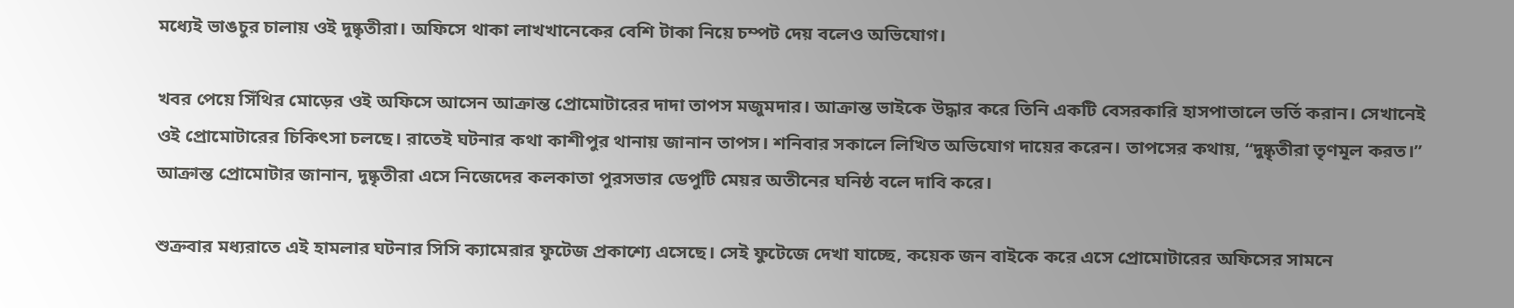মধ্যেই ভাঙচুর চালায় ওই দুষ্কৃতীরা। অফিসে থাকা লাখখানেকের বেশি টাকা নিয়ে চম্পট দেয় বলেও অভিযোগ।

খবর পেয়ে সিঁথির মোড়ের ওই অফিসে আসেন আক্রান্ত প্রোমোটারের দাদা তাপস মজুমদার। আক্রান্ত ভাইকে উদ্ধার করে তিনি একটি বেসরকারি হাসপাতালে ভর্তি করান। সেখানেই ওই প্রোমোটারের চিকিৎসা চলছে। রাতেই ঘটনার কথা কাশীপুর থানায় জানান তাপস। শনিবার সকালে লিখিত অভিযোগ দায়ের করেন। তাপসের কথায়, ‘‘দুষ্কৃতীরা তৃণমূল করত।’’ আক্রান্ত প্রোমোটার জানান, দুষ্কৃতীরা এসে নিজেদের কলকাতা পুরসভার ডেপুটি মেয়র অতীনের ঘনিষ্ঠ বলে দাবি করে।

শুক্রবার মধ্যরাতে এই হামলার ঘটনার সিসি ক্যামেরার ফুটেজ প্রকাশ্যে এসেছে। সেই ফুটেজে দেখা যাচ্ছে, কয়েক জন বাইকে করে এসে প্রোমোটারের অফিসের সামনে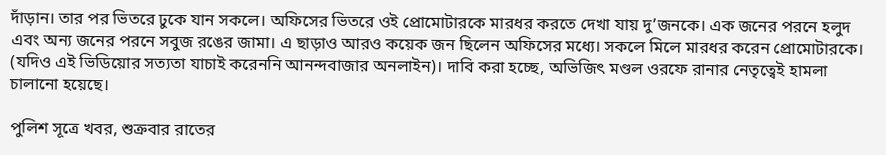দাঁড়ান। তার পর ভিতরে ঢুকে যান সকলে। অফিসের ভিতরে ওই প্রোমোটারকে মারধর করতে দেখা যায় দু’জনকে। এক জনের পরনে হলুদ এবং অন্য জনের পরনে সবুজ রঙের জামা। এ ছাড়াও আরও কয়েক জন ছিলেন অফিসের মধ্যে। সকলে মিলে মারধর করেন প্রোমোটারকে। (যদিও এই ভিডিয়োর সত্যতা যাচাই করেননি আনন্দবাজার অনলাইন)। দাবি করা হচ্ছে, অভিজিৎ মণ্ডল ওরফে রানার নেতৃত্বেই হামলা চালানো হয়েছে।

পুলিশ সূত্রে খবর, শুক্রবার রাতের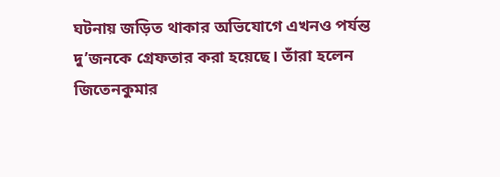ঘটনায় জড়িত থাকার অভিযোগে এখনও পর্যন্ত দু’জনকে গ্রেফতার করা হয়েছে। তাঁরা হলেন জিতেনকুমার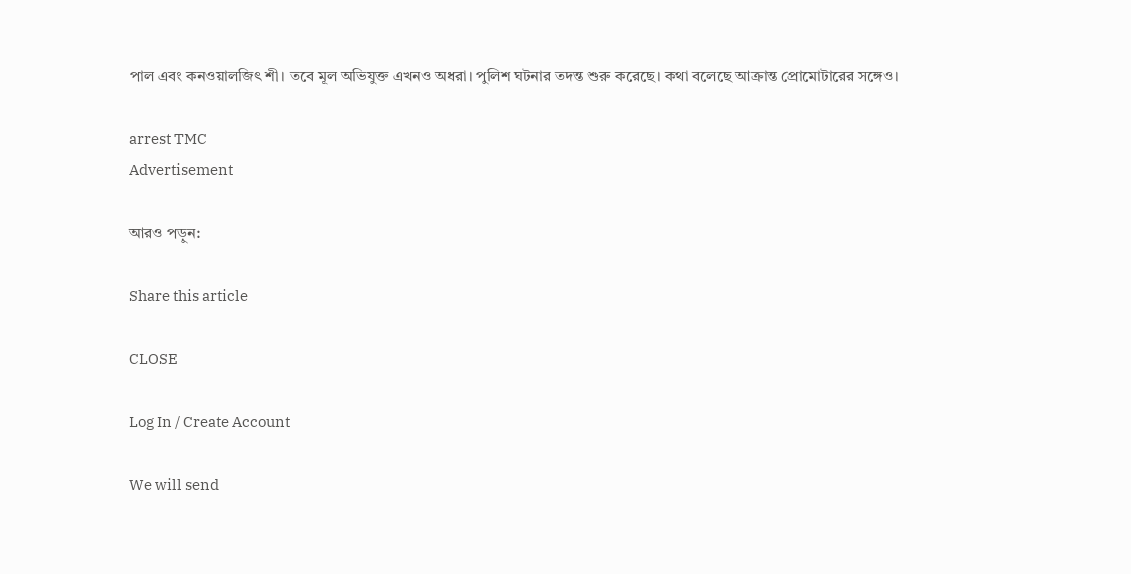পাল এবং কনওয়ালজিৎ শী। তবে মূল অভিযুক্ত এখনও অধরা। পুলিশ ঘটনার তদন্ত শুরু করেছে। কথা বলেছে আক্রান্ত প্রোমোটারের সঙ্গেও।

arrest TMC
Advertisement

আরও পড়ুন:

Share this article

CLOSE

Log In / Create Account

We will send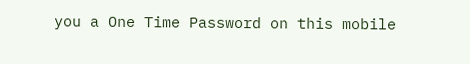you a One Time Password on this mobile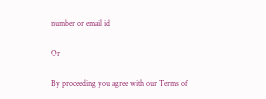number or email id

Or

By proceeding you agree with our Terms of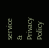service & Privacy Policy